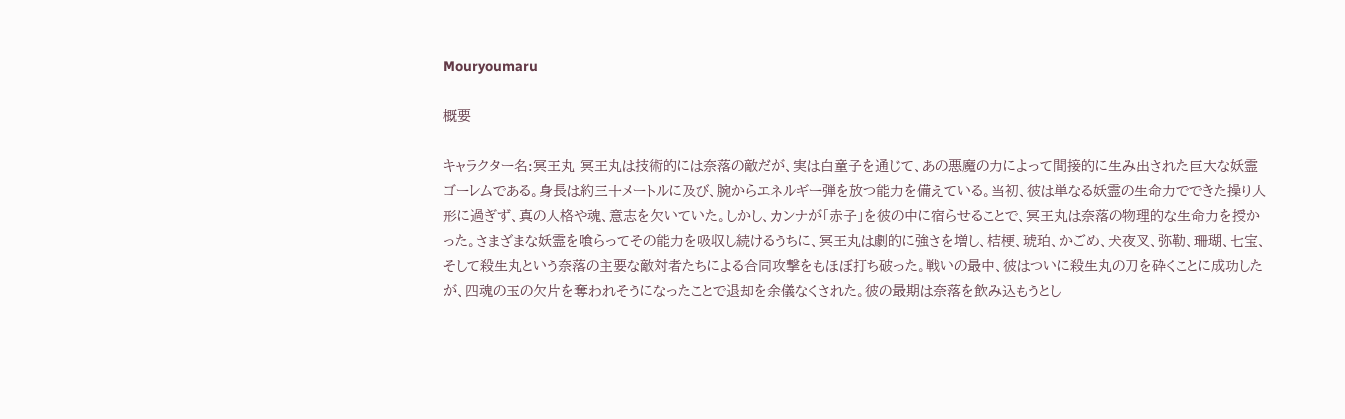Mouryoumaru

概要

キャラクター名:冥王丸 冥王丸は技術的には奈落の敵だが、実は白童子を通じて、あの悪魔の力によって間接的に生み出された巨大な妖霊ゴーレムである。身長は約三十メートルに及び、腕からエネルギー弾を放つ能力を備えている。当初、彼は単なる妖霊の生命力でできた操り人形に過ぎず、真の人格や魂、意志を欠いていた。しかし、カンナが「赤子」を彼の中に宿らせることで、冥王丸は奈落の物理的な生命力を授かった。さまざまな妖霊を喰らってその能力を吸収し続けるうちに、冥王丸は劇的に強さを増し、桔梗、琥珀、かごめ、犬夜叉、弥勒、珊瑚、七宝、そして殺生丸という奈落の主要な敵対者たちによる合同攻撃をもほぼ打ち破った。戦いの最中、彼はついに殺生丸の刀を砕くことに成功したが、四魂の玉の欠片を奪われそうになったことで退却を余儀なくされた。彼の最期は奈落を飲み込もうとし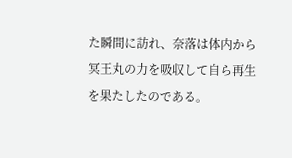た瞬間に訪れ、奈落は体内から冥王丸の力を吸収して自ら再生を果たしたのである。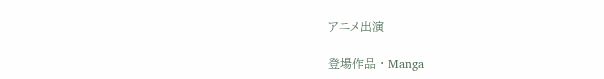アニメ出演

登場作品 · Manga